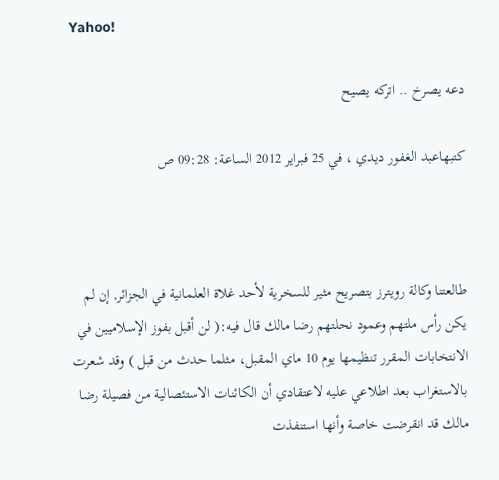Yahoo!

دعه يصرخ .. اتركه يصيح

كتبهاعبد الغفور ديدي ، في 25 فبراير 2012 الساعة: 09:28 ص



طالعتنا وكالة رويترز بتصريح مثير للسخرية لأحد غلاة العلمانية في الجزائر, إن لم يكن رأس ملتهم وعمود نحلتهم رضا مالك قال فيه:( لن أقبل بفوز الإسلاميين في الانتخابات المقرر تنظيمها يوم 10 ماي المقبل، مثلما حدث من قبل ) وقد شعرت بالاستغراب بعد اطلاعي عليه لاعتقادي أن الكائنات الاستئصالية من فصيلة رضا مالك قد انقرضت خاصة وأنها استنفذت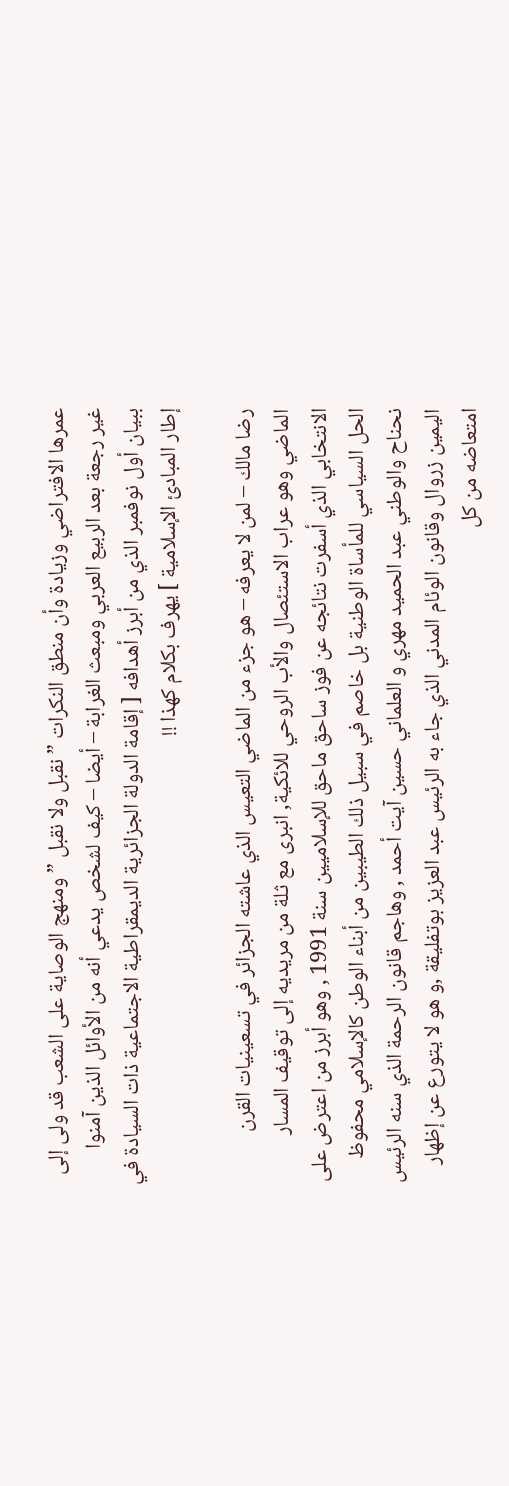عمرها الافتراضي وزيادة وأن منطق النكرات ” نقبل ولا نقبل ” ومنهج الوصاية على الشعب قد ولى إلى غير رجعة بعد الربيع العربي ومبعث الغرابة – أيضا – كيف لشخص يدعي أنه من الأوائل الذين آمنوا ببيان أول نوفمبر الذي من أبرز أهدافه [ إقامة الدولة الجزائرية الديمقراطية الاجتماعية ذات السيادة في إطار المبادئ الإسلامية ] يهرف بكلام كهذا !!

رضا مالك – لمن لا يعرفه – هو جزء من الماضي التعيس الذي عاشته الجزائر في تسعينيات القرن الماضي وهو عراب الاستئصال والأب الروحي للائكية, انبرى مع ثلة من مريديه إلى توقيف المسار الانتخابي الذي أسفرت نتائجه عن فوز ساحق ماحق للإسلاميين سنة 1991 , وهو أبرز من اعترض على الحل السياسي للمأساة الوطنية بل خاصم في سبيل ذلك الطيبين من أبناء الوطن كالإسلامي محفوظ نحناح والوطني عبد الحميد مهري و العلماني حسين آيت أحمد , وهاجم قانون الرحمة الذي سنه الرئيس اليمين زروال وقانون الوئام المدني الذي جاء به الرئيس عبد العزيز بوتفليقة ,و هو لا يتورع عن إظهار امتعاضه من كل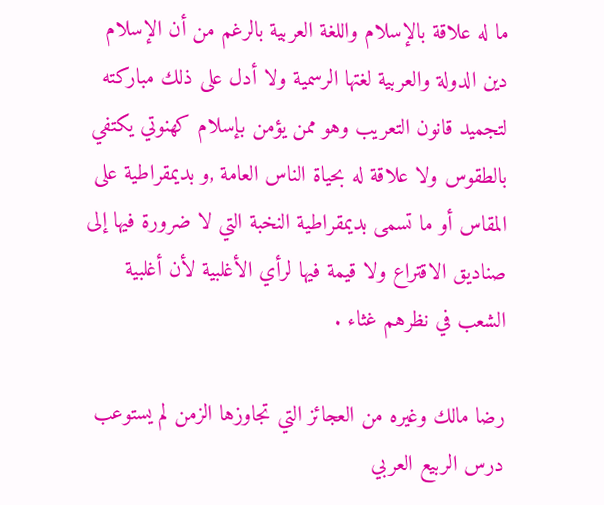ما له علاقة بالإسلام واللغة العربية بالرغم من أن الإسلام دين الدولة والعربية لغتها الرسمية ولا أدل على ذلك مباركته لتجميد قانون التعريب وهو ممن يؤمن بإسلام كهنوتي يكتفي بالطقوس ولا علاقة له بحياة الناس العامة ,و بديمقراطية على المقاس أو ما تسمى بديمقراطية النخبة التي لا ضرورة فيها إلى صناديق الاقتراع ولا قيمة فيها لرأي الأغلبية لأن أغلبية الشعب في نظرهم غثاء .

رضا مالك وغيره من العجائز التي تجاوزها الزمن لم يستوعب درس الربيع العربي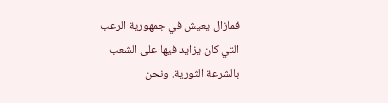فمازال يعيش في جمهورية الرعب التي كان يزايد فيها على الشعب بالشرعة الثورية. ونحن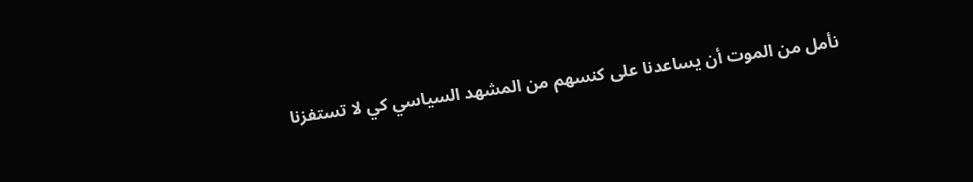نأمل من الموت أن يساعدنا على كنسهم من المشهد السياسي كي لا تستفزنا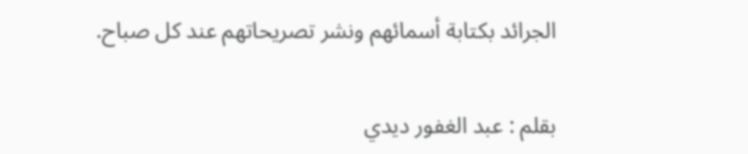الجرائد بكتابة أسمائهم ونشر تصريحاتهم عند كل صباح.

بقلم : عبد الغفور ديدي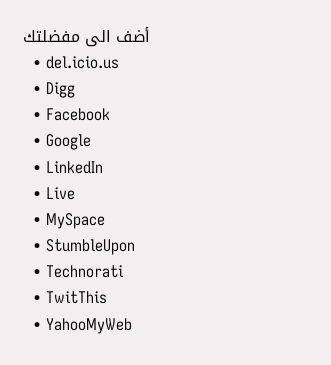أضف الى مفضلتك
  • del.icio.us
  • Digg
  • Facebook
  • Google
  • LinkedIn
  • Live
  • MySpace
  • StumbleUpon
  • Technorati
  • TwitThis
  • YahooMyWeb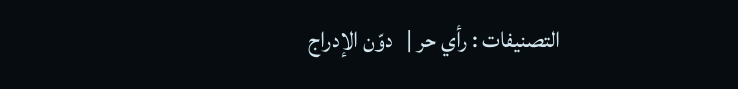التصنيفات : رأي حر |   دوّن الإدراج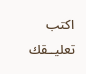اكتب تعليــقك